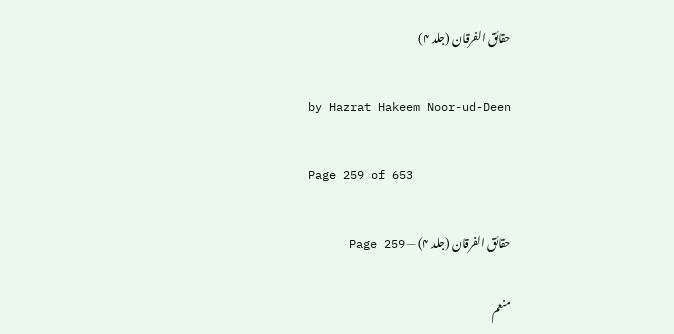حقائق الفرقان (جلد ۴)

by Hazrat Hakeem Noor-ud-Deen

Page 259 of 653

حقائق الفرقان (جلد ۴) — Page 259

منعم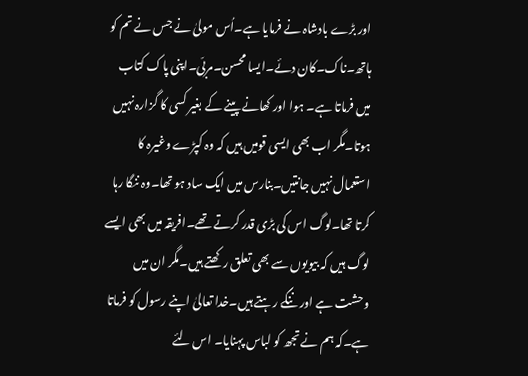اور بڑے بادشاہ نے فرمایا ہے۔اُس مولیٰ نے جس نے تم کو ہاتھ۔ناک۔کان دئے۔ایسا محسن۔مربّی۔اپنی پاک کتاب میں فرماتا ہے۔ ہوا اور کھانے پینے کے بغیر کسی کا گزارہ نہیں ہوتا۔مگر اب بھی ایسی قومیں ہیں کہ وہ کپڑے وغیرہ کا استعمال نہیں جانتیں۔بنارس میں ایک ساد ہو تھا۔وہ ننگا رہا کرتا تھا۔لوگ اس کی بڑی قدر کرتے تھے۔افریقہ میں بھی ایسے لوگ ہیں کہ بیویوں سے بھی تعلق رکھتے ہیں۔مگر ان میں وحشت ہے اور ننگے رہتے ہیں۔خدا تعالیٰ اپنے رسول کو فرماتا ہے۔کہ ہم نے تجھ کو لباس پہنایا۔ اس لئے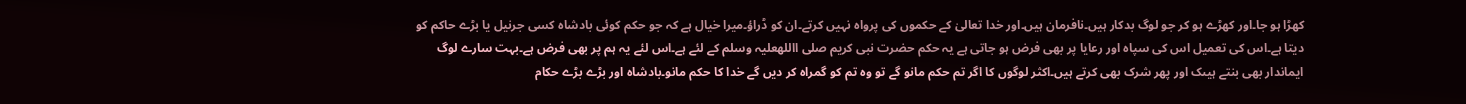کھڑا ہو جا۔اور کھڑے ہو کر جو لوگ بدکار ہیں۔نافرمان ہیں۔اور خدا تعالیٰ کے حکموں کی پرواہ نہیں کرتے۔ان کو ڈراؤ۔میرا خیال ہے کہ جو حکم کوئی بادشاہ کسی جرنیل یا بڑے حاکم کو دیتا ہے۔اس کی تعمیل اس کی سپاہ اور رعایا پر بھی فرض ہو جاتی ہے یہ حکم حضرت نبی کریم صلی االلهعلیہ وسلم کے لئے ہے۔اس لئے یہ ہم پر بھی فرض ہے۔بہت سارے لوگ ایماندار بھی بنتے ہیںک اور پھر شرک بھی کرتے ہیں۔اکثر لوگوں کا اگر تم حکم مانو گے تو وہ تم کو گمراہ کر دیں گے خدا کا حکم مانو۔بادشاہ اور بڑے بڑے حکام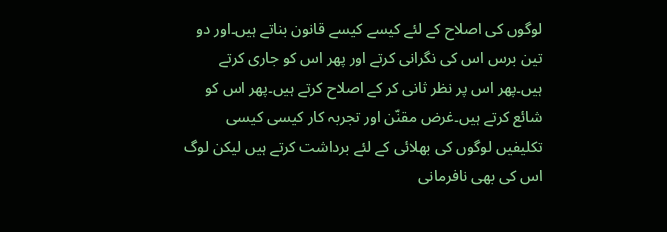لوگوں کی اصلاح کے لئے کیسے کیسے قانون بناتے ہیں۔اور دو تین برس اس کی نگرانی کرتے اور پھر اس کو جاری کرتے ہیں۔پھر اس پر نظر ثانی کر کے اصلاح کرتے ہیں۔پھر اس کو شائع کرتے ہیں۔غرض مقنّن اور تجربہ کار کیسی کیسی تکلیفیں لوگوں کی بھلائی کے لئے برداشت کرتے ہیں لیکن لوگ اس کی بھی نافرمانی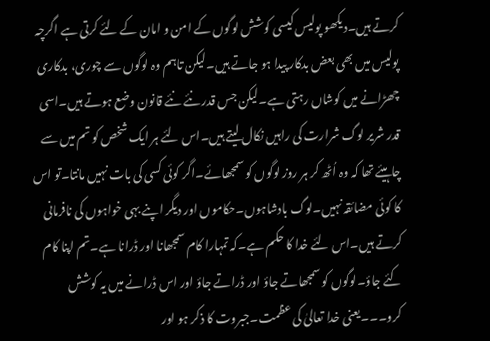کرتے ہیں۔دیکھو پولیس کیسی کوشش لوگوں کے امن و امان کے لئے کرتی ہے اگرچہ پولیس میں بھی بعض بدکار پیدا ہو جاتے ہیں۔لیکن تاہم وہ لوگوں سے چوری، بدکاری چھڑانے میں کوشاں رہتی ہے۔لیکن جس قدر نئے نئے قانون وضع ہوتے ہیں۔اسی قدر شریر لوگ شرارت کی راہیں نکال لیتے ہیں۔اس لئے ہر ایک شخص کو تم میں سے چاہیئے تھا کہ وہ اُٹھ کر ہر روز لوگوں کو سمجھائے۔اگر کوئی کسی کی بات نہیں مانتا۔تو اس کا کوئی مضائقہ نہیں۔لوگ بادشاہوں۔حکاموں اور دیگر اپنے بہی خواہوں کی نافرمانی کرتے ہیں۔اس لئے خدا کا حکم ہے۔کہ تمہارا کام سمجھانا اور ڈرانا ہے۔تم اپنا کام کئے جاؤ۔لوگوں کو سمجھاتے جاؤ اور ڈراتے جاؤ اور اس ڈرانے میں یہ کوشش کرو۔۔۔یعنی خدا تعالیٰ کی عظمت۔جبروت کا ذکر ہو اور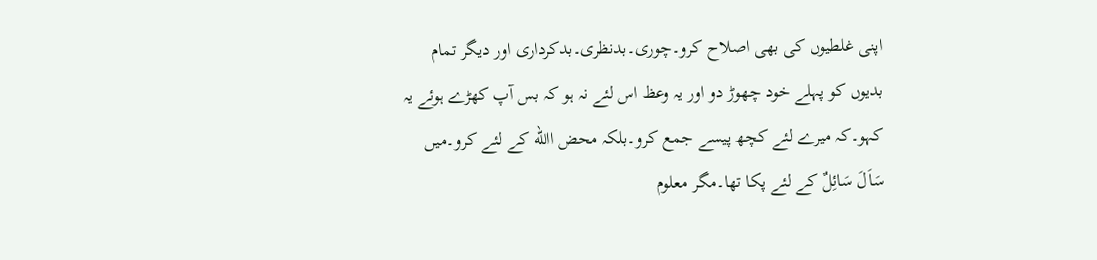اپنی غلطیوں کی بھی اصلاح کرو۔چوری۔بدنظری۔بدکرداری اور دیگر تمام بدیوں کو پہلے خود چھوڑ دو اور یہ وعظ اس لئے نہ ہو کہ بس آپ کھڑے ہوئے یہ کہو۔کہ میرے لئے کچھ پیسے جمع کرو۔بلکہ محض االله کے لئے کرو۔میں سَاَلَ سَائِلٌ کے لئے پکا تھا۔مگر معلوم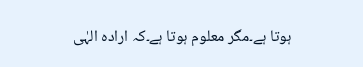ہوتا ہے۔مگر معلوم ہوتا ہے۔کہ ارادہ الہٰی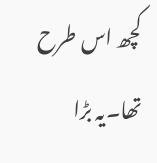کچھ اس طرح تھا۔یہ بڑا